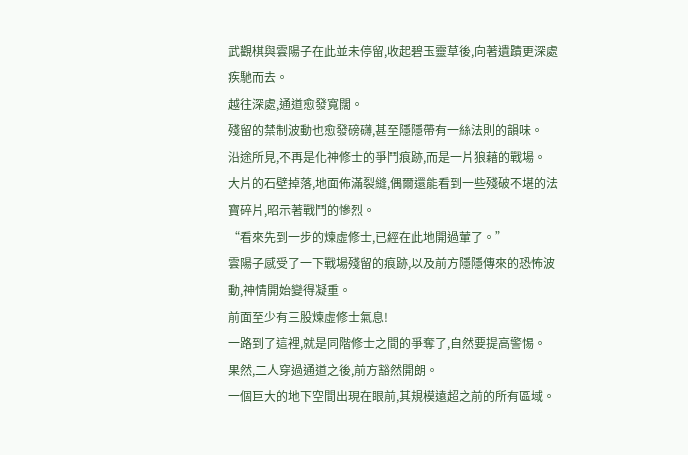武觀棋與雲陽子在此並未停留,收起碧玉靈草後,向著遺蹟更深處疾馳而去。
越往深處,通道愈發寬闊。
殘留的禁制波動也愈發磅礴,甚至隱隱帶有一絲法則的韻味。
沿途所見,不再是化神修士的爭鬥痕跡,而是一片狼藉的戰場。
大片的石壁掉落,地面佈滿裂縫,偶爾還能看到一些殘破不堪的法寶碎片,昭示著戰鬥的慘烈。
“看來先到一步的煉虛修士,已經在此地開過葷了。”
雲陽子感受了一下戰場殘留的痕跡,以及前方隱隱傳來的恐怖波動,神情開始變得凝重。
前面至少有三股煉虛修士氣息!
一路到了這裡,就是同階修士之間的爭奪了,自然要提高警惕。
果然,二人穿過通道之後,前方豁然開朗。
一個巨大的地下空間出現在眼前,其規模遠超之前的所有區域。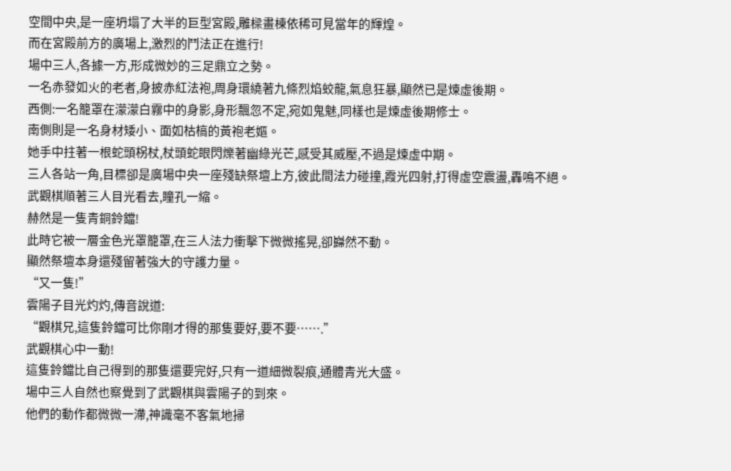空間中央,是一座坍塌了大半的巨型宮殿,雕樑畫棟依稀可見當年的輝煌。
而在宮殿前方的廣場上,激烈的鬥法正在進行!
場中三人,各據一方,形成微妙的三足鼎立之勢。
一名赤發如火的老者,身披赤紅法袍,周身環繞著九條烈焰蛟龍,氣息狂暴,顯然已是煉虛後期。
西側:一名籠罩在濛濛白霧中的身影,身形飄忽不定,宛如鬼魅,同樣也是煉虛後期修士。
南側則是一名身材矮小、面如枯槁的黃袍老嫗。
她手中拄著一根蛇頭柺杖,杖頭蛇眼閃爍著幽綠光芒,感受其威壓,不過是煉虛中期。
三人各站一角,目標卻是廣場中央一座殘缺祭壇上方,彼此間法力碰撞,霞光四射,打得虛空震盪,轟鳴不絕。
武觀棋順著三人目光看去,瞳孔一縮。
赫然是一隻青銅鈴鐺!
此時它被一層金色光罩籠罩,在三人法力衝擊下微微搖晃,卻巋然不動。
顯然祭壇本身還殘留著強大的守護力量。
“又一隻!”
雲陽子目光灼灼,傳音說道:
“觀棋兄,這隻鈴鐺可比你剛才得的那隻要好,要不要…….”
武觀棋心中一動!
這隻鈴鐺比自己得到的那隻還要完好,只有一道細微裂痕,通體青光大盛。
場中三人自然也察覺到了武觀棋與雲陽子的到來。
他們的動作都微微一滯,神識毫不客氣地掃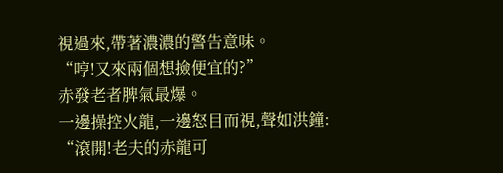視過來,帶著濃濃的警告意味。
“哼!又來兩個想撿便宜的?”
赤發老者脾氣最爆。
一邊操控火龍,一邊怒目而視,聲如洪鐘:
“滾開!老夫的赤龍可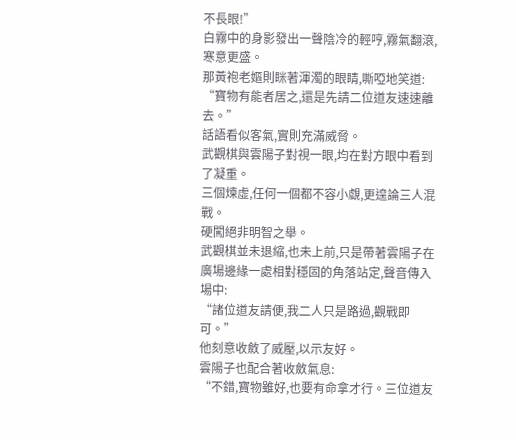不長眼!”
白霧中的身影發出一聲陰冷的輕哼,霧氣翻滾,寒意更盛。
那黃袍老嫗則眯著渾濁的眼睛,嘶啞地笑道:
“寶物有能者居之,還是先請二位道友速速離去。”
話語看似客氣,實則充滿威脅。
武觀棋與雲陽子對視一眼,均在對方眼中看到了凝重。
三個煉虛,任何一個都不容小覷,更遑論三人混戰。
硬闖絕非明智之舉。
武觀棋並未退縮,也未上前,只是帶著雲陽子在廣場邊緣一處相對穩固的角落站定,聲音傳入場中:
“諸位道友請便,我二人只是路過,觀戰即可。”
他刻意收斂了威壓,以示友好。
雲陽子也配合著收斂氣息:
“不錯,寶物雖好,也要有命拿才行。三位道友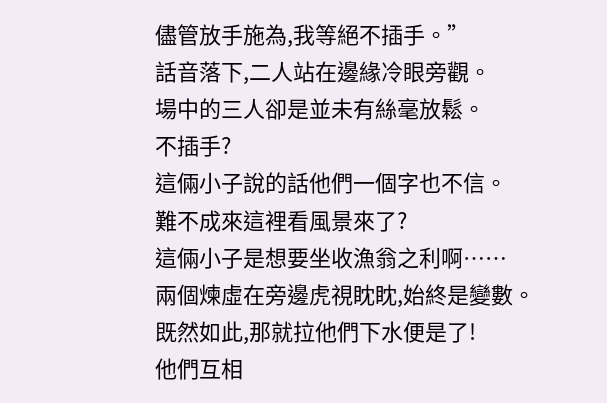儘管放手施為,我等絕不插手。”
話音落下,二人站在邊緣冷眼旁觀。
場中的三人卻是並未有絲毫放鬆。
不插手?
這倆小子說的話他們一個字也不信。
難不成來這裡看風景來了?
這倆小子是想要坐收漁翁之利啊……
兩個煉虛在旁邊虎視眈眈,始終是變數。
既然如此,那就拉他們下水便是了!
他們互相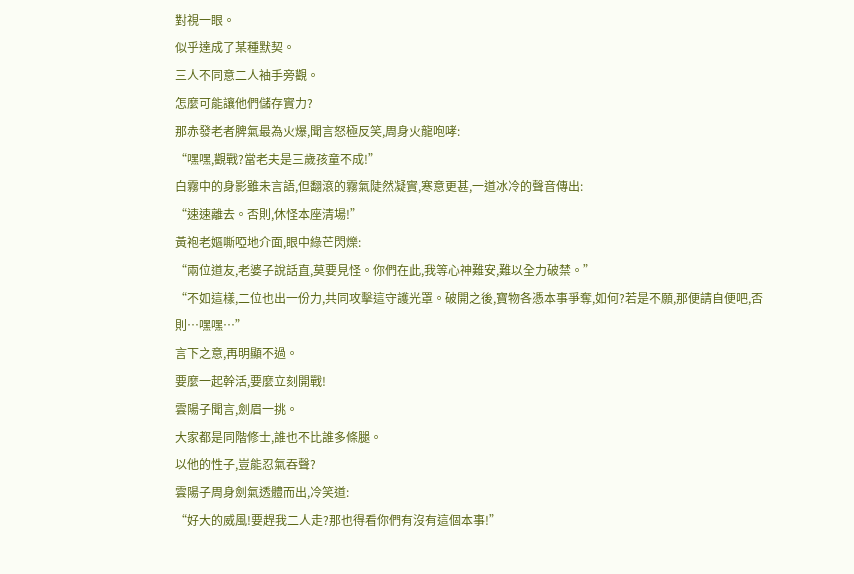對視一眼。
似乎達成了某種默契。
三人不同意二人袖手旁觀。
怎麼可能讓他們儲存實力?
那赤發老者脾氣最為火爆,聞言怒極反笑,周身火龍咆哮:
“嘿嘿,觀戰?當老夫是三歲孩童不成!”
白霧中的身影雖未言語,但翻滾的霧氣陡然凝實,寒意更甚,一道冰冷的聲音傳出:
“速速離去。否則,休怪本座清場!”
黃袍老嫗嘶啞地介面,眼中綠芒閃爍:
“兩位道友,老婆子說話直,莫要見怪。你們在此,我等心神難安,難以全力破禁。”
“不如這樣,二位也出一份力,共同攻擊這守護光罩。破開之後,寶物各憑本事爭奪,如何?若是不願,那便請自便吧,否則…嘿嘿…”
言下之意,再明顯不過。
要麼一起幹活,要麼立刻開戰!
雲陽子聞言,劍眉一挑。
大家都是同階修士,誰也不比誰多條腿。
以他的性子,豈能忍氣吞聲?
雲陽子周身劍氣透體而出,冷笑道:
“好大的威風!要趕我二人走?那也得看你們有沒有這個本事!”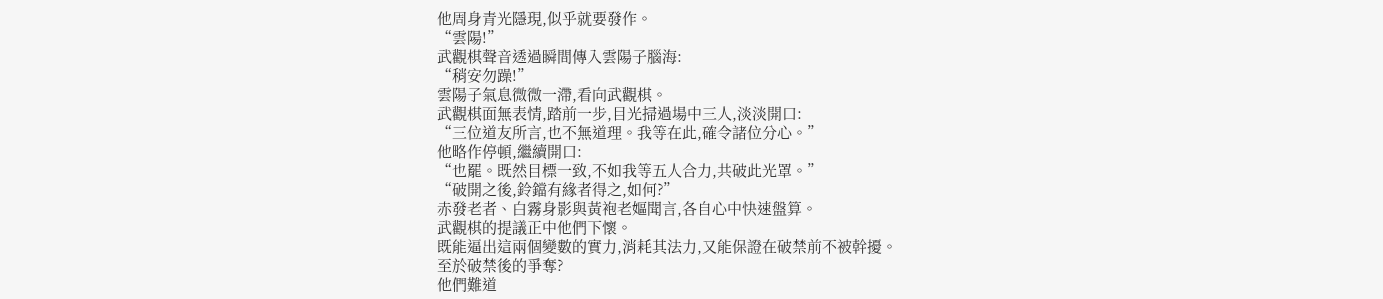他周身青光隱現,似乎就要發作。
“雲陽!”
武觀棋聲音透過瞬間傳入雲陽子腦海:
“稍安勿躁!”
雲陽子氣息微微一滯,看向武觀棋。
武觀棋面無表情,踏前一步,目光掃過場中三人,淡淡開口:
“三位道友所言,也不無道理。我等在此,確令諸位分心。”
他略作停頓,繼續開口:
“也罷。既然目標一致,不如我等五人合力,共破此光罩。”
“破開之後,鈴鐺有緣者得之,如何?”
赤發老者、白霧身影與黃袍老嫗聞言,各自心中快速盤算。
武觀棋的提議正中他們下懷。
既能逼出這兩個變數的實力,消耗其法力,又能保證在破禁前不被幹擾。
至於破禁後的爭奪?
他們難道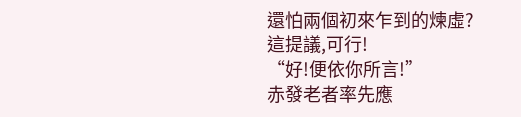還怕兩個初來乍到的煉虛?
這提議,可行!
“好!便依你所言!”
赤發老者率先應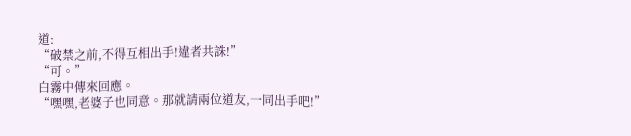道:
“破禁之前,不得互相出手!違者共誅!”
“可。”
白霧中傳來回應。
“嘿嘿,老婆子也同意。那就請兩位道友,一同出手吧!”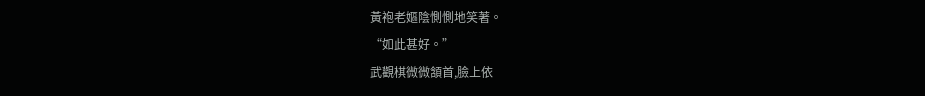黃袍老嫗陰惻惻地笑著。
“如此甚好。”
武觀棋微微頷首,臉上依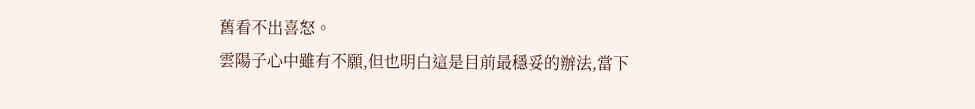舊看不出喜怒。
雲陽子心中雖有不願,但也明白這是目前最穩妥的辦法,當下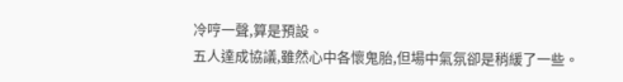冷哼一聲,算是預設。
五人達成協議,雖然心中各懷鬼胎,但場中氣氛卻是稍緩了一些。